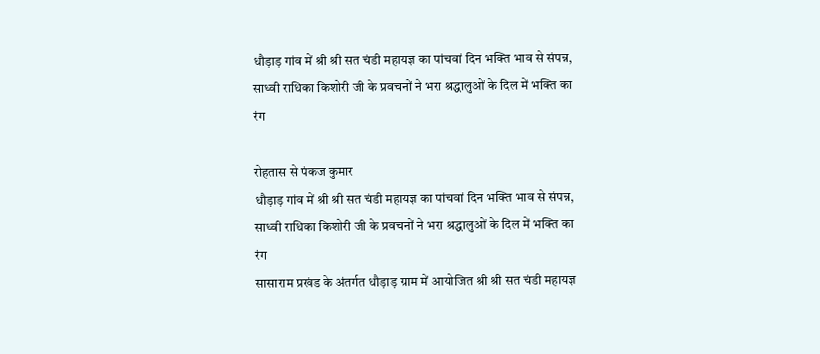धौड़ाड़ गांव में श्री श्री सत चंडी महायज्ञ का पांचवां दिन भक्ति भाव से संपन्न, साध्वी राधिका किशोरी जी के प्रवचनों ने भरा श्रद्धालुओं के दिल में भक्ति का रंग

रोहतास से पंकज कुमार
धौड़ाड़ गांव में श्री श्री सत चंडी महायज्ञ का पांचवां दिन भक्ति भाव से संपन्न, साध्वी राधिका किशोरी जी के प्रवचनों ने भरा श्रद्धालुओं के दिल में भक्ति का रंग
सासाराम प्रखंड के अंतर्गत धौड़ाड़ ग्राम में आयोजित श्री श्री सत चंडी महायज्ञ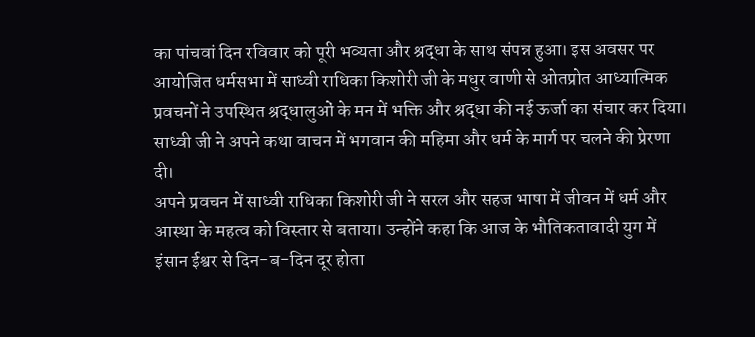का पांचवां दिन रविवार को पूरी भव्यता और श्रद्धा के साथ संपन्न हुआ। इस अवसर पर आयोजित धर्मसभा में साध्वी राधिका किशोरी जी के मधुर वाणी से ओतप्रोत आध्यात्मिक प्रवचनों ने उपस्थित श्रद्धालुओं के मन में भक्ति और श्रद्धा की नई ऊर्जा का संचार कर दिया। साध्वी जी ने अपने कथा वाचन में भगवान की महिमा और धर्म के मार्ग पर चलने की प्रेरणा दी।
अपने प्रवचन में साध्वी राधिका किशोरी जी ने सरल और सहज भाषा में जीवन में धर्म और आस्था के महत्व को विस्तार से बताया। उन्होंने कहा कि आज के भौतिकतावादी युग में इंसान ईश्वर से दिन-ब-दिन दूर होता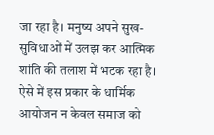जा रहा है। मनुष्य अपने सुख-सुविधाओं में उलझ कर आत्मिक शांति की तलाश में भटक रहा है। ऐसे में इस प्रकार के धार्मिक आयोजन न केवल समाज को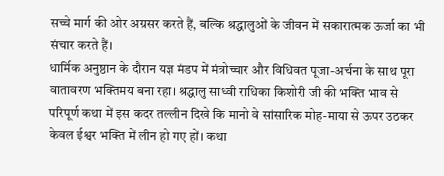सच्चे मार्ग की ओर अग्रसर करते हैं, बल्कि श्रद्धालुओं के जीवन में सकारात्मक ऊर्जा का भी संचार करते हैं।
धार्मिक अनुष्ठान के दौरान यज्ञ मंडप में मंत्रोच्चार और विधिवत पूजा-अर्चना के साथ पूरा वातावरण भक्तिमय बना रहा। श्रद्धालु साध्वी राधिका किशोरी जी की भक्ति भाव से परिपूर्ण कथा में इस कदर तल्लीन दिखे कि मानो वे सांसारिक मोह-माया से ऊपर उठकर केवल ईश्वर भक्ति में लीन हो गए हों। कथा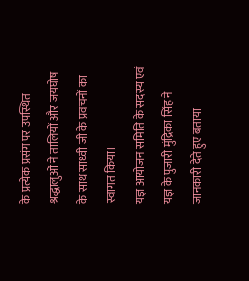के प्रत्येक प्रसंग पर उपस्थित श्रद्धालुओं ने तालियों और जयघोष के साथ साध्वी जी के प्रवचनों का स्वागत किया।
यज्ञ आयोजन समिति के सदस्य एवं यज्ञ के पुजारी मुंद्रिका सिंह ने जानकारी देते हुए बताया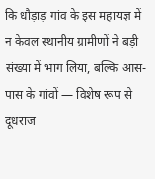कि धौड़ाड़ गांव के इस महायज्ञ में न केवल स्थानीय ग्रामीणों ने बड़ी संख्या में भाग लिया, बल्कि आस-पास के गांवों — विशेष रूप से दूधराज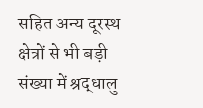सहित अन्य दूरस्थ क्षेत्रों से भी बड़ी संख्या में श्रद्धालु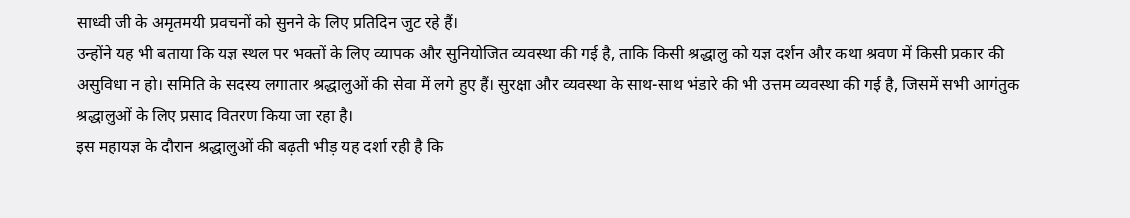साध्वी जी के अमृतमयी प्रवचनों को सुनने के लिए प्रतिदिन जुट रहे हैं।
उन्होंने यह भी बताया कि यज्ञ स्थल पर भक्तों के लिए व्यापक और सुनियोजित व्यवस्था की गई है, ताकि किसी श्रद्धालु को यज्ञ दर्शन और कथा श्रवण में किसी प्रकार की असुविधा न हो। समिति के सदस्य लगातार श्रद्धालुओं की सेवा में लगे हुए हैं। सुरक्षा और व्यवस्था के साथ-साथ भंडारे की भी उत्तम व्यवस्था की गई है, जिसमें सभी आगंतुक श्रद्धालुओं के लिए प्रसाद वितरण किया जा रहा है।
इस महायज्ञ के दौरान श्रद्धालुओं की बढ़ती भीड़ यह दर्शा रही है कि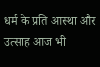धर्म के प्रति आस्था और उत्साह आज भी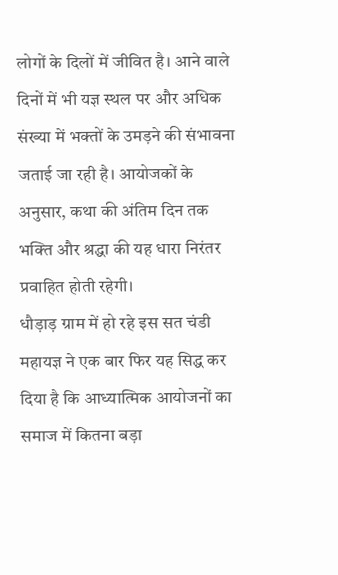लोगों के दिलों में जीवित है। आने वाले दिनों में भी यज्ञ स्थल पर और अधिक संख्या में भक्तों के उमड़ने की संभावना जताई जा रही है। आयोजकों के अनुसार, कथा की अंतिम दिन तक भक्ति और श्रद्धा की यह धारा निरंतर प्रवाहित होती रहेगी।
धौड़ाड़ ग्राम में हो रहे इस सत चंडी महायज्ञ ने एक बार फिर यह सिद्ध कर दिया है कि आध्यात्मिक आयोजनों का समाज में कितना बड़ा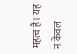महत्व है। यह न केवल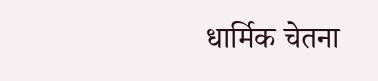धार्मिक चेतना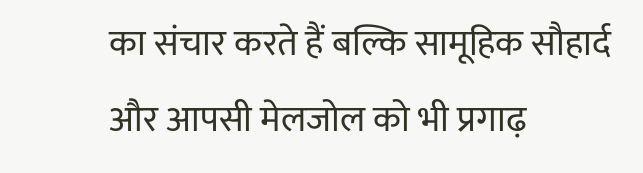का संचार करते हैं बल्कि सामूहिक सौहार्द और आपसी मेलजोल को भी प्रगाढ़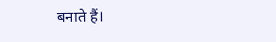बनाते हैं।